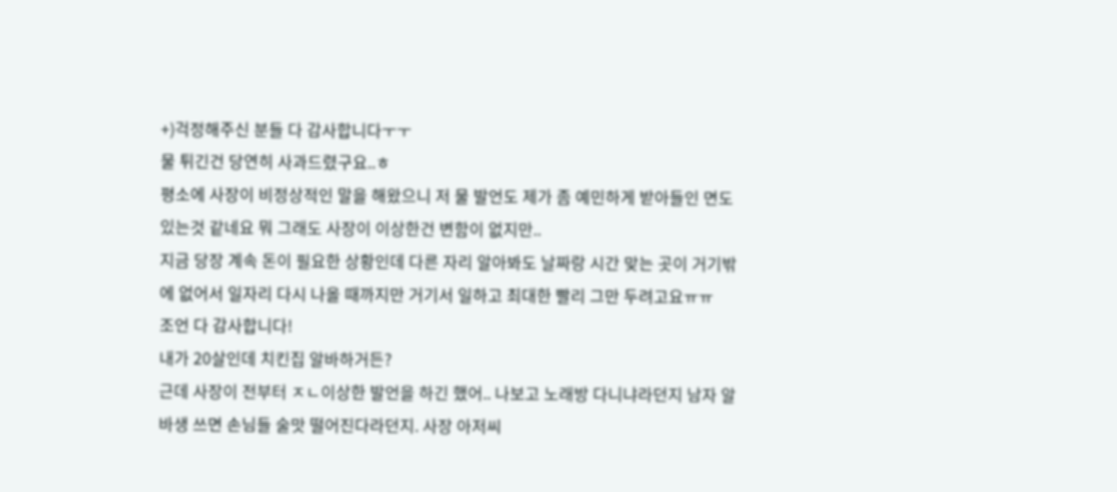+)걱정해주신 분들 다 감사합니다ㅜㅜ
물 튀긴건 당연히 사과드렸구요..ㅎ
평소에 사장이 비정상적인 말을 해왔으니 저 물 발언도 제가 좀 예민하게 받아들인 면도 있는것 같네요 뭐 그래도 사장이 이상한건 변함이 없지만..
지금 당장 계속 돈이 필요한 상황인데 다른 자리 알아봐도 날짜랑 시간 맞는 곳이 거기밖에 없어서 일자리 다시 나올 때까지만 거기서 일하고 최대한 빨리 그만 두려고요ㅠㅠ
조언 다 감사합니다!
내가 20살인데 치킨집 알바하거든?
근데 사장이 전부터 ㅈㄴ이상한 발언을 하긴 했어.. 나보고 노래방 다니냐라던지 남자 알바생 쓰면 손님들 술맛 떨어진다라던지. 사장 아저씨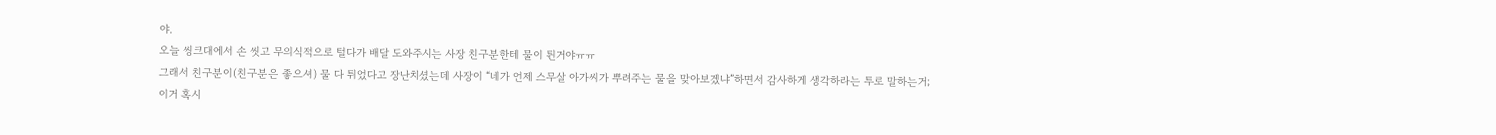야.
오늘 씽크대에서 손 씻고 무의식적으로 털다가 배달 도와주시는 사장 친구분한테 물이 튄거야ㅠㅠ
그래서 친구분이(친구분은 좋으셔) 물 다 튀었다고 장난치셨는데 사장이 “네가 언제 스무살 아가씨가 뿌려주는 물을 맞아보겠냐”하면서 감사하게 생각하라는 투로 말하는거;
이거 혹시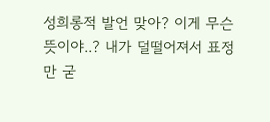성희롱적 발언 맞아? 이게 무슨 뜻이야..? 내가 덜떨어져서 표정만 굳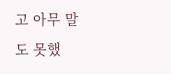고 아무 말도 못했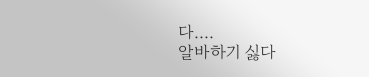다....
알바하기 싫다